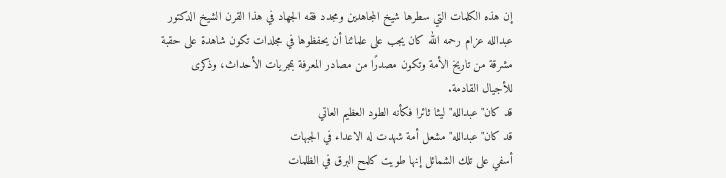إن هذه الكلمات التي سطرها شيخ المجاهدين ومجدد فقه الجهاد في هذا القرن الشيخ الدكتور عبدالله عزام رحمه الله كان يجب على علمائنا أن يحفظوها في مجلدات تكون شاهدة على حقبة مشرقة من تاريخ الأمة وتكون مصدرًا من مصادر المعرفة بمجريات الأحداث، وذكرى للأجيال القادمة.
قد كان"عبدالله"ليثا ثائرا فكأنه الطود العظيم العاتي
قد كان"عبدالله"مشعل أمة شهدت له الاعداء في الجبهات
أسفي على تلك الشمائل إنها طويت كلمح البرق في الظلمات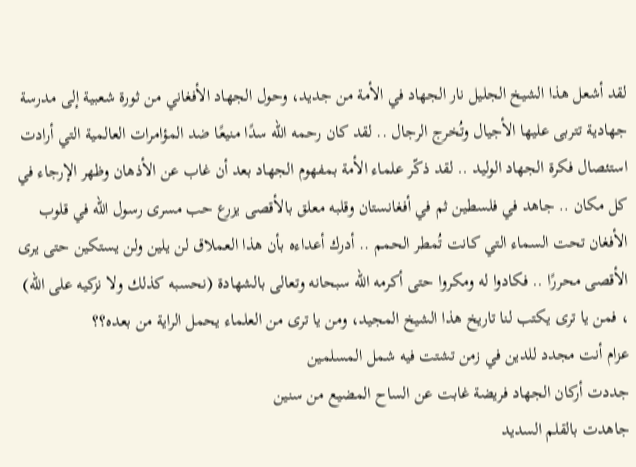لقد أشعل هذا الشيخ الجليل نار الجهاد في الأمة من جديد، وحول الجهاد الأفغاني من ثورة شعبية إلى مدرسة جهادية تتربى عليها الأجيال وتُخرج الرجال .. لقد كان رحمه الله سدًا منيعًا ضد المؤامرات العالمية التي أرادت استئصال فكرة الجهاد الوليد .. لقد ذكّر علماء الأمة بمفهوم الجهاد بعد أن غاب عن الأذهان وظهر الإرجاء في كل مكان .. جاهد في فلسطين ثم في أفغانستان وقلبه معلق بالأقصى يزرع حب مسرى رسول الله في قلوب الأفغان تحت السماء التي كانت تُمطر الحمم .. أدرك أعداءه بأن هذا العملاق لن يلين ولن يستكين حتى يرى الأقصى محررًا .. فكادوا له ومكروا حتى أكرمه الله سبحانه وتعالى بالشهادة (نحسبه كذلك ولا نزكيه على الله) ، فمن يا ترى يكتب لنا تاريخ هذا الشيخ المجيد، ومن يا ترى من العلماء يحمل الراية من بعده؟؟
عزام أنت مجدد للدين في زمن تشتت فيه شمل المسلمين
جددت أركان الجهاد فريضة غابت عن الساح المضيع من سنين
جاهدت بالقلم السديد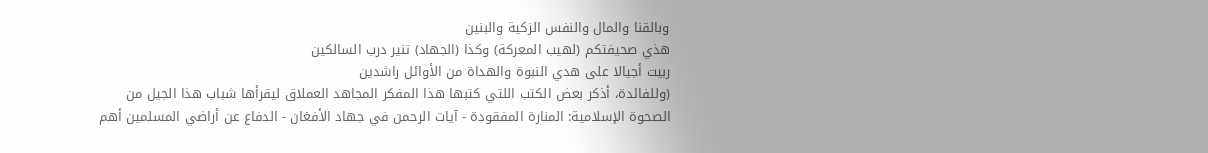وبالقنا والمال والنفس الزكية والبنين
هذي صحيفتكم (لهيب المعركة) وكذا (الجهاد) تنير درب السالكين
ربيت أجيالا على هدي النبوة والهداة من الأوائل راشدين
(وللفائدة، أذكر بعض الكتب اللتي كتبها هذا المفكر المجاهد العملاق ليقرأها شباب هذا الجيل من الصحوة الإسلامية: المنارة المفقودة - آيات الرحمن في جهاد الأفغان - الدفاع عن أراضي المسلمين أهم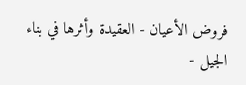فروض الأعيان - العقيدة وأثرها في بناء الجيل -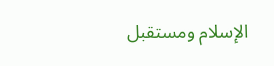الإسلام ومستقبل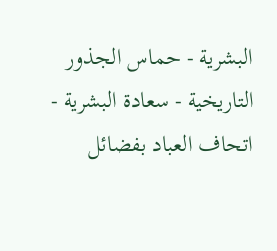البشرية - حماس الجذور التاريخية - سعادة البشرية - اتحاف العباد بفضائل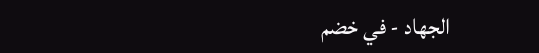الجهاد - في خضم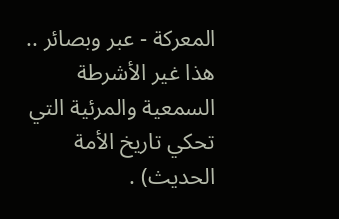المعركة - عبر وبصائر .. هذا غير الأشرطة السمعية والمرئية التي تحكي تاريخ الأمة الحديث) .